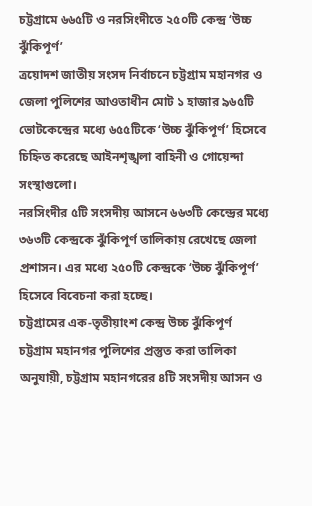চট্টগ্রামে ৬৬৫টি ও নরসিংদীতে ২৫০টি কেন্দ্র ‘উচ্চ ঝুঁকিপূর্ণ’
ত্রয়োদশ জাতীয় সংসদ নির্বাচনে চট্টগ্রাম মহানগর ও জেলা পুলিশের আওতাধীন মোট ১ হাজার ৯৬৫টি ভোটকেন্দ্রের মধ্যে ৬৫৫টিকে ‘উচ্চ ঝুঁকিপূর্ণ’ হিসেবে চিহ্নিত করেছে আইনশৃঙ্খলা বাহিনী ও গোয়েন্দা সংস্থাগুলো।
নরসিংদীর ৫টি সংসদীয় আসনে ৬৬৩টি কেন্দ্রের মধ্যে ৩৬৩টি কেন্দ্রকে ঝুঁকিপূর্ণ তালিকায় রেখেছে জেলা প্রশাসন। এর মধ্যে ২৫০টি কেন্দ্রকে ‘উচ্চ ঝুঁকিপূর্ণ’ হিসেবে বিবেচনা করা হচ্ছে।
চট্টগ্রামের এক-তৃতীয়াংশ কেন্দ্র উচ্চ ঝুঁকিপূর্ণ
চট্টগ্রাম মহানগর পুলিশের প্রস্তুত করা তালিকা অনুযায়ী, চট্টগ্রাম মহানগরের ৪টি সংসদীয় আসন ও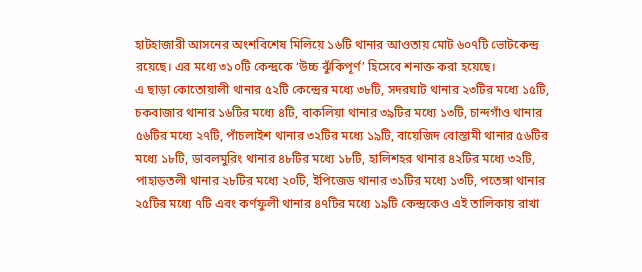হাটহাজারী আসনের অংশবিশেষ মিলিয়ে ১৬টি থানার আওতায় মোট ৬০৭টি ভোটকেন্দ্র রয়েছে। এর মধ্যে ৩১০টি কেন্দ্রকে ‘উচ্চ ঝুঁকিপূর্ণ’ হিসেবে শনাক্ত করা হয়েছে।
এ ছাড়া কোতোয়ালী থানার ৫২টি কেন্দ্রের মধ্যে ৩৮টি, সদরঘাট থানার ২৩টির মধ্যে ১৫টি, চকবাজার থানার ১৬টির মধ্যে ৪টি, বাকলিয়া থানার ৩৯টির মধ্যে ১৩টি, চান্দগাঁও থানার ৫৬টির মধ্যে ২৭টি, পাঁচলাইশ থানার ৩২টির মধ্যে ১৯টি, বায়েজিদ বোস্তামী থানার ৫৬টির মধ্যে ১৮টি, ডাবলমুরিং থানার ৪৮টির মধ্যে ১৮টি, হালিশহর থানার ৪২টির মধ্যে ৩২টি, পাহাড়তলী থানার ২৮টির মধ্যে ২০টি, ইপিজেড থানার ৩১টির মধ্যে ১৩টি, পতেঙ্গা থানার ২৫টির মধ্যে ৭টি এবং কর্ণফুলী থানার ৪৭টির মধ্যে ১৯টি কেন্দ্রকেও এই তালিকায় রাখা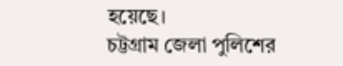হয়েছে।
চট্টগ্রাম জেলা পুলিশের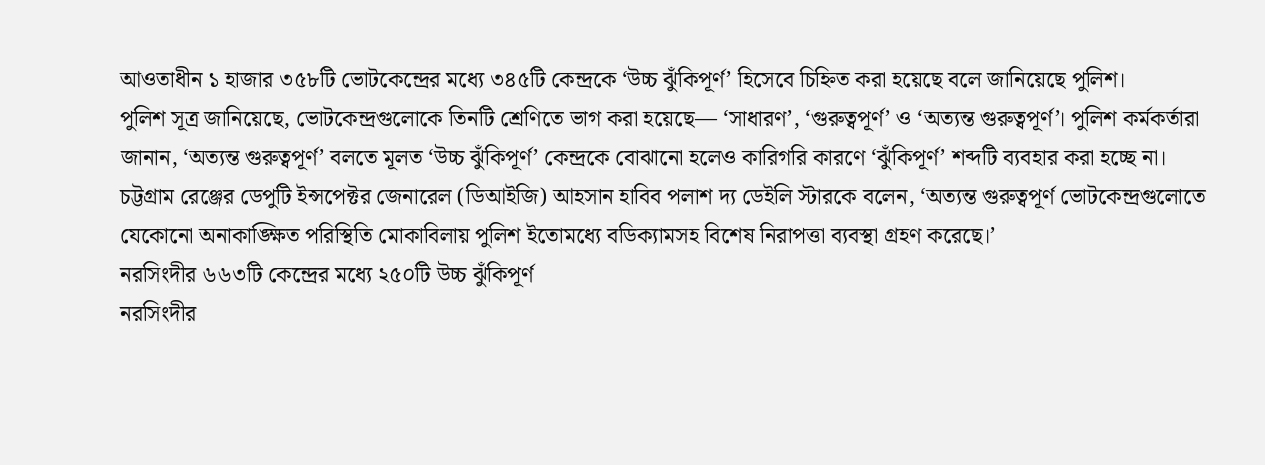আওতাধীন ১ হাজার ৩৫৮টি ভোটকেন্দ্রের মধ্যে ৩৪৫টি কেন্দ্রকে ‘উচ্চ ঝুঁকিপূর্ণ’ হিসেবে চিহ্নিত করা হয়েছে বলে জানিয়েছে পুলিশ।
পুলিশ সূত্র জানিয়েছে, ভোটকেন্দ্রগুলোকে তিনটি শ্রেণিতে ভাগ করা হয়েছে— ‘সাধারণ’, ‘গুরুত্বপূর্ণ’ ও ‘অত্যন্ত গুরুত্বপূর্ণ’। পুলিশ কর্মকর্তারা জানান, ‘অত্যন্ত গুরুত্বপূর্ণ’ বলতে মূলত ‘উচ্চ ঝুঁকিপূর্ণ’ কেন্দ্রকে বোঝানো হলেও কারিগরি কারণে ‘ঝুঁকিপূর্ণ’ শব্দটি ব্যবহার করা হচ্ছে না।
চট্টগ্রাম রেঞ্জের ডেপুটি ইন্সপেক্টর জেনারেল (ডিআইজি) আহসান হাবিব পলাশ দ্য ডেইলি স্টারকে বলেন, ‘অত্যন্ত গুরুত্বপূর্ণ ভোটকেন্দ্রগুলোতে যেকোনো অনাকাঙ্ক্ষিত পরিস্থিতি মোকাবিলায় পুলিশ ইতোমধ্যে বডিক্যামসহ বিশেষ নিরাপত্তা ব্যবস্থা গ্রহণ করেছে।’
নরসিংদীর ৬৬৩টি কেন্দ্রের মধ্যে ২৫০টি উচ্চ ঝুঁকিপূর্ণ
নরসিংদীর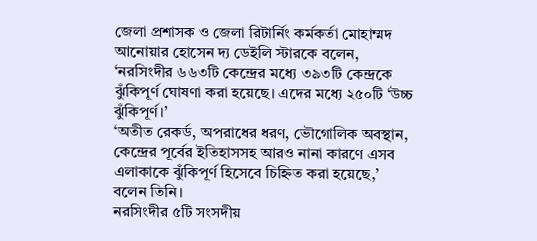জেলা প্রশাসক ও জেলা রিটার্নিং কর্মকর্তা মোহাম্মদ আনোয়ার হোসেন দ্য ডেইলি স্টারকে বলেন, ‘নরসিংদীর ৬৬৩টি কেন্দ্রের মধ্যে ৩৯৩টি কেন্দ্রকে ঝুঁকিপূর্ণ ঘোষণা করা হয়েছে। এদের মধ্যে ২৫০টি ‘উচ্চ ঝুঁকিপূর্ণ।’
‘অতীত রেকর্ড, অপরাধের ধরণ, ভৌগোলিক অবস্থান, কেন্দ্রের পূর্বের ইতিহাসসহ আরও নানা কারণে এসব এলাকাকে ঝুঁকিপূর্ণ হিসেবে চিহ্নিত করা হয়েছে,’ বলেন তিনি।
নরসিংদীর ৫টি সংসদীয়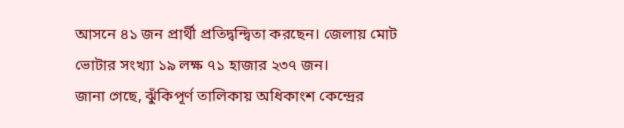আসনে ৪১ জন প্রার্থী প্রতিদ্বন্দ্বিতা করছেন। জেলায় মোট ভোটার সংখ্যা ১৯ লক্ষ ৭১ হাজার ২৩৭ জন।
জানা গেছে, ঝুঁকিপূর্ণ তালিকায় অধিকাংশ কেন্দ্রের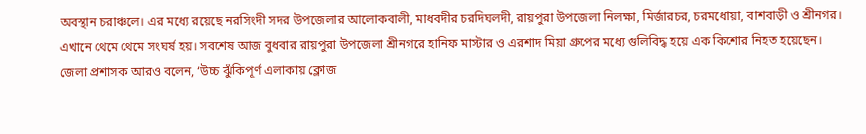অবস্থান চরাঞ্চলে। এর মধ্যে রয়েছে নরসিংদী সদর উপজেলার আলোকবালী, মাধবদীর চরদিঘলদী, রায়পুরা উপজেলা নিলক্ষা, মির্জারচর, চরমধোয়া, বাশবাড়ী ও শ্রীনগর।
এখানে থেমে থেমে সংঘর্ষ হয়। সবশেষ আজ বুধবার রায়পুরা উপজেলা শ্রীনগরে হানিফ মাস্টার ও এরশাদ মিয়া গ্রুপের মধ্যে গুলিবিদ্ধ হয়ে এক কিশোর নিহত হয়েছেন।
জেলা প্রশাসক আরও বলেন, ‘উচ্চ ঝুঁকিপূর্ণ এলাকায় ক্লোজ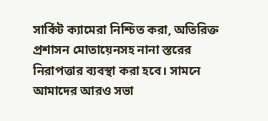সার্কিট ক্যামেরা নিশ্চিত করা, অতিরিক্ত প্রশাসন মোতায়েনসহ নানা স্তরের নিরাপত্তার ব্যবস্থা করা হবে। সামনে আমাদের আরও সভা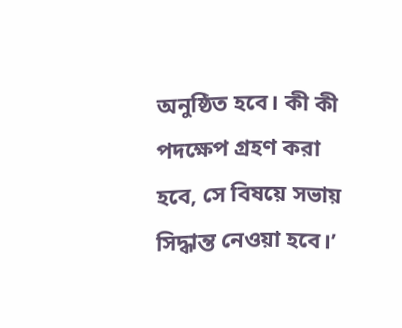অনুষ্ঠিত হবে। কী কী পদক্ষেপ গ্রহণ করা হবে, সে বিষয়ে সভায় সিদ্ধান্ত নেওয়া হবে।’